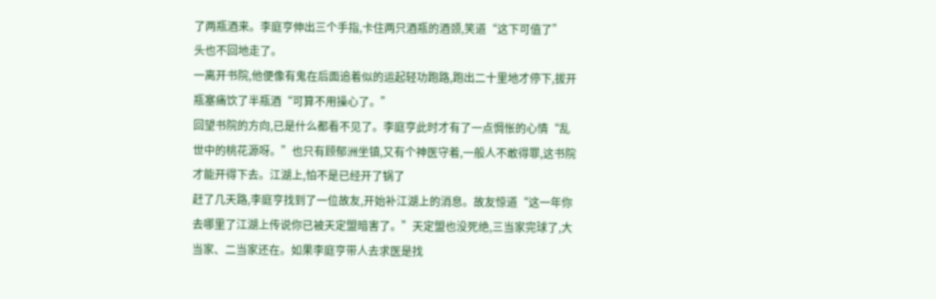了两瓶酒来。李庭亨伸出三个手指,卡住两只酒瓶的酒颈,笑道“这下可值了”
头也不回地走了。
一离开书院,他便像有鬼在后面追着似的运起轻功跑路,跑出二十里地才停下,拔开瓶塞痛饮了半瓶酒“可算不用操心了。”
回望书院的方向,已是什么都看不见了。李庭亨此时才有了一点惆怅的心情“乱世中的桃花源呀。”也只有顾郁洲坐镇,又有个神医守着,一般人不敢得罪,这书院才能开得下去。江湖上,怕不是已经开了锅了
赶了几天路,李庭亨找到了一位故友,开始补江湖上的消息。故友惊道“这一年你去哪里了江湖上传说你已被天定盟暗害了。”天定盟也没死绝,三当家完球了,大当家、二当家还在。如果李庭亨带人去求医是找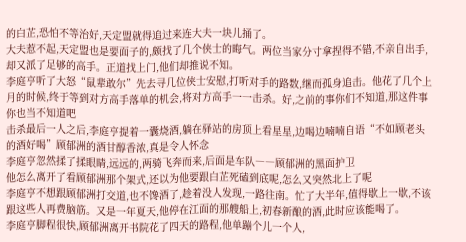的白芷,恐怕不等治好,天定盟就得追过来连大夫一块儿捅了。
大夫惹不起,天定盟也是要面子的,颇找了几个侠士的晦气。两位当家分寸拿捏得不错,不亲自出手,却又派了足够的高手。正道找上门,他们却推说不知。
李庭亨听了大怒“鼠辈敢尔”先去寻几位侠士安慰,打听对手的路数,继而孤身追击。他花了几个上月的时候,终于等到对方高手落单的机会,将对方高手一一击杀。好,之前的事你们不知道,那这件事你也当不知道吧
击杀最后一人之后,李庭亨提着一囊烧酒,躺在驿站的房顶上看星星,边喝边喃喃自语“不如顾老头的酒好喝”顾郁洲的酒甘醇香浓,真是令人怀念
李庭亨忽然揉了揉眼睛,远远的,两骑飞奔而来,后面是车队――顾郁洲的黑面护卫
他怎么离开了看顾郁洲那个架式,还以为他要跟白芷死磕到底呢,怎么又突然北上了呢
李庭亨不想跟顾郁洲打交道,也不馋酒了,趁着没人发现,一路往南。忙了大半年,值得歇上一歇,不该跟这些人再费脑筋。又是一年夏天,他停在江面的那艘船上,初春新酿的酒,此时应该能喝了。
李庭亨脚程很快,顾郁洲离开书院花了四天的路程,他单蹦个儿一个人,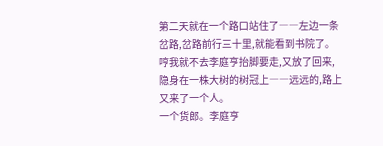第二天就在一个路口站住了――左边一条岔路,岔路前行三十里,就能看到书院了。哼我就不去李庭亨抬脚要走,又放了回来,隐身在一株大树的树冠上――远远的,路上又来了一个人。
一个货郎。李庭亨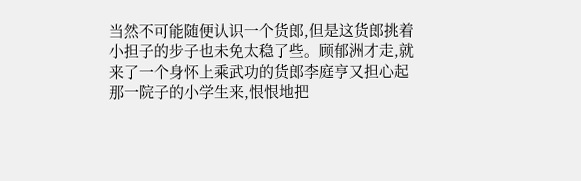当然不可能随便认识一个货郎,但是这货郎挑着小担子的步子也未免太稳了些。顾郁洲才走,就来了一个身怀上乘武功的货郎李庭亨又担心起那一院子的小学生来,恨恨地把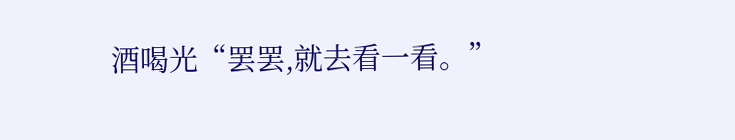酒喝光“罢罢,就去看一看。”